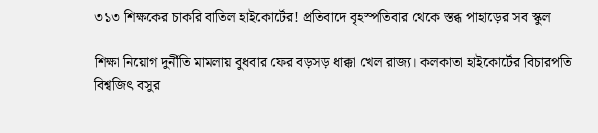৩১৩ শিক্ষকের চাকরি বাতিল হাইকোর্টের! প্রতিবাদে বৃহস্পতিবার থেকে স্তব্ধ পাহাড়ের সব স্কুল

শিক্ষা নিয়োগ দুর্নীতি মামলায় বুধবার ফের বড়সড় ধাক্কা খেল রাজ্য। কলকাতা হাইকোর্টের বিচারপতি বিশ্বজিৎ বসুর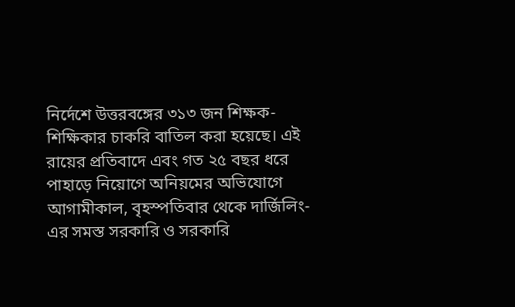নির্দেশে উত্তরবঙ্গের ৩১৩ জন শিক্ষক-শিক্ষিকার চাকরি বাতিল করা হয়েছে। এই রায়ের প্রতিবাদে এবং গত ২৫ বছর ধরে পাহাড়ে নিয়োগে অনিয়মের অভিযোগে আগামীকাল, বৃহস্পতিবার থেকে দার্জিলিং-এর সমস্ত সরকারি ও সরকারি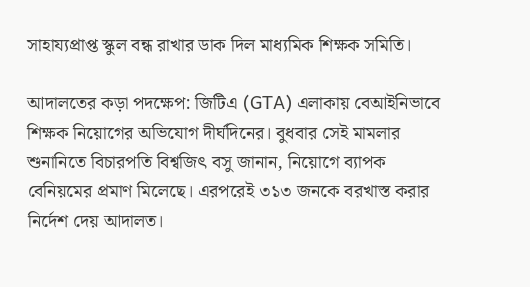সাহায্যপ্রাপ্ত স্কুল বন্ধ রাখার ডাক দিল মাধ্যমিক শিক্ষক সমিতি।

আদালতের কড়া পদক্ষেপ: জিটিএ (GTA) এলাকায় বেআইনিভাবে শিক্ষক নিয়োগের অভিযোগ দীর্ঘদিনের। বুধবার সেই মামলার শুনানিতে বিচারপতি বিশ্বজিৎ বসু জানান, নিয়োগে ব্যাপক বেনিয়মের প্রমাণ মিলেছে। এরপরেই ৩১৩ জনকে বরখাস্ত করার নির্দেশ দেয় আদালত।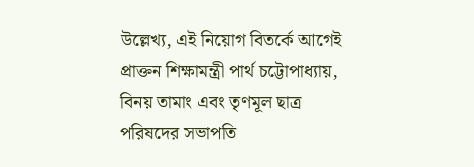উল্লেখ্য, এই নিয়োগ বিতর্কে আগেই প্রাক্তন শিক্ষামন্ত্রী পার্থ চট্টোপাধ্যায়, বিনয় তামাং এবং তৃণমূল ছাত্র পরিষদের সভাপতি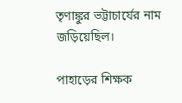তৃণাঙ্কুর ভট্টাচার্যের নাম জড়িয়েছিল।

পাহাড়ের শিক্ষক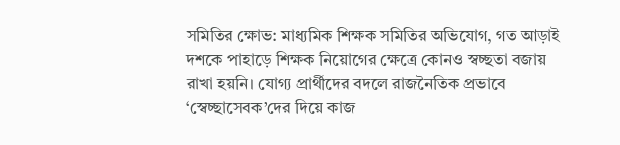সমিতির ক্ষোভ: মাধ্যমিক শিক্ষক সমিতির অভিযোগ, গত আড়াই দশকে পাহাড়ে শিক্ষক নিয়োগের ক্ষেত্রে কোনও স্বচ্ছতা বজায় রাখা হয়নি। যোগ্য প্রার্থীদের বদলে রাজনৈতিক প্রভাবে ‘স্বেচ্ছাসেবক’দের দিয়ে কাজ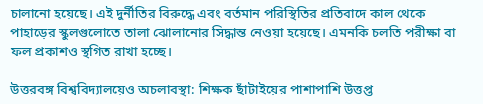চালানো হয়েছে। এই দুর্নীতির বিরুদ্ধে এবং বর্তমান পরিস্থিতির প্রতিবাদে কাল থেকে পাহাড়ের স্কুলগুলোতে তালা ঝোলানোর সিদ্ধান্ত নেওয়া হয়েছে। এমনকি চলতি পরীক্ষা বা ফল প্রকাশও স্থগিত রাখা হচ্ছে।

উত্তরবঙ্গ বিশ্ববিদ্যালয়েও অচলাবস্থা: শিক্ষক ছাঁটাইয়ের পাশাপাশি উত্তপ্ত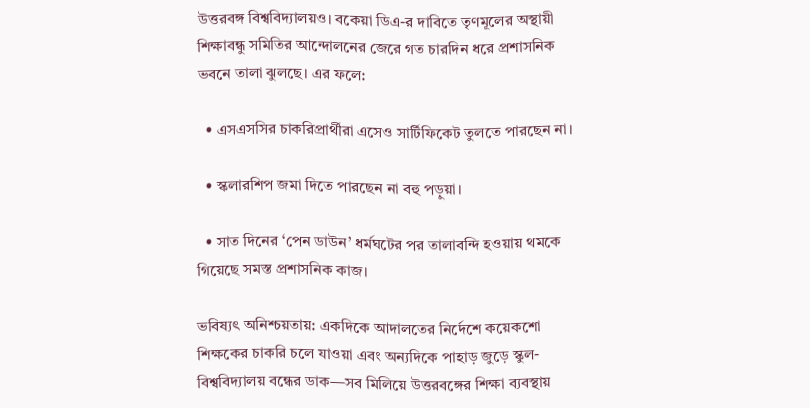উত্তরবঙ্গ বিশ্ববিদ্যালয়ও। বকেয়া ডিএ-র দাবিতে তৃণমূলের অস্থায়ী শিক্ষাবন্ধু সমিতির আন্দোলনের জেরে গত চারদিন ধরে প্রশাসনিক ভবনে তালা ঝুলছে। এর ফলে:

  • এসএসসির চাকরিপ্রার্থীরা এসেও সার্টিফিকেট তুলতে পারছেন না।

  • স্কলারশিপ জমা দিতে পারছেন না বহু পড়ুয়া।

  • সাত দিনের ‘পেন ডাউন’ ধর্মঘটের পর তালাবন্দি হওয়ায় থমকে গিয়েছে সমস্ত প্রশাসনিক কাজ।

ভবিষ্যৎ অনিশ্চয়তায়: একদিকে আদালতের নির্দেশে কয়েকশো শিক্ষকের চাকরি চলে যাওয়া এবং অন্যদিকে পাহাড় জুড়ে স্কুল-বিশ্ববিদ্যালয় বন্ধের ডাক—সব মিলিয়ে উত্তরবঙ্গের শিক্ষা ব্যবস্থায়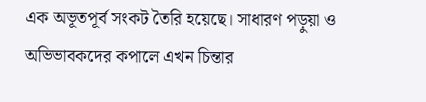এক অভূতপূর্ব সংকট তৈরি হয়েছে। সাধারণ পড়ুয়া ও অভিভাবকদের কপালে এখন চিন্তার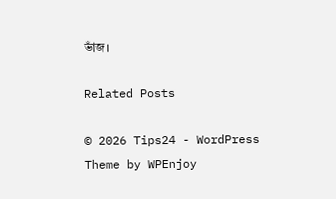ভাঁজ।

Related Posts

© 2026 Tips24 - WordPress Theme by WPEnjoy